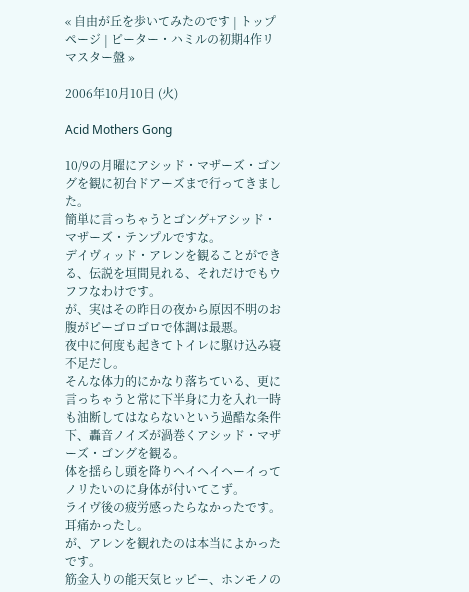« 自由が丘を歩いてみたのです | トップページ | ピーター・ハミルの初期4作リマスター盤 »

2006年10月10日 (火)

Acid Mothers Gong

10/9の月曜にアシッド・マザーズ・ゴングを観に初台ドアーズまで行ってきました。
簡単に言っちゃうとゴング+アシッド・マザーズ・テンプルですな。
デイヴィッド・アレンを観ることができる、伝説を垣間見れる、それだけでもウフフなわけです。
が、実はその昨日の夜から原因不明のお腹がピーゴロゴロで体調は最悪。
夜中に何度も起きてトイレに駆け込み寝不足だし。
そんな体力的にかなり落ちている、更に言っちゃうと常に下半身に力を入れ一時も油断してはならないという過酷な条件下、轟音ノイズが渦巻くアシッド・マザーズ・ゴングを観る。
体を揺らし頭を降りヘイヘイヘーイってノリたいのに身体が付いてこず。
ライヴ後の疲労感ったらなかったです。耳痛かったし。
が、アレンを観れたのは本当によかったです。
筋金入りの能天気ヒッピー、ホンモノの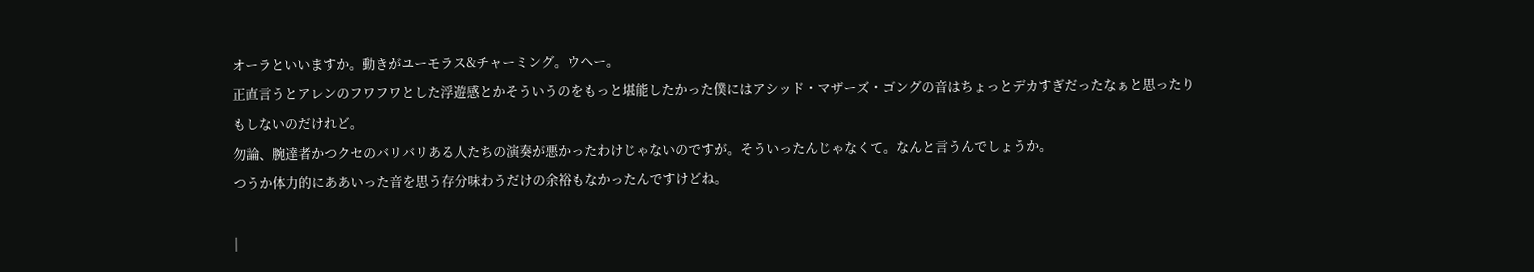オーラといいますか。動きがユーモラス&チャーミング。ウヘー。
正直言うとアレンのフワフワとした浮遊感とかそういうのをもっと堪能したかった僕にはアシッド・マザーズ・ゴングの音はちょっとデカすぎだったなぁと思ったりもしないのだけれど。
勿論、腕達者かつクセのバリバリある人たちの演奏が悪かったわけじゃないのですが。そういったんじゃなくて。なんと言うんでしょうか。
つうか体力的にああいった音を思う存分味わうだけの余裕もなかったんですけどね。

|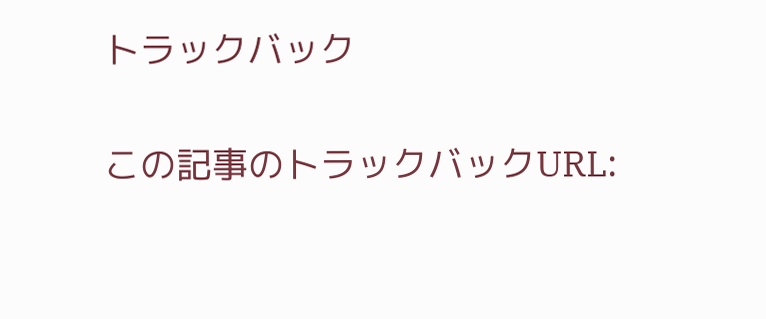トラックバック

この記事のトラックバックURL: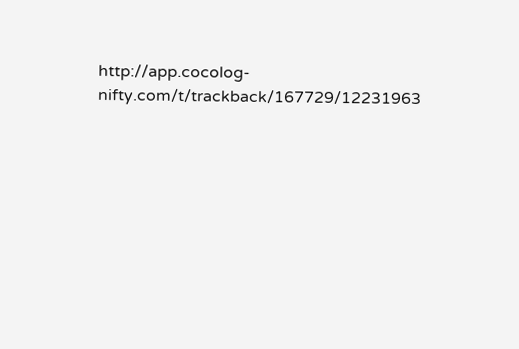http://app.cocolog-nifty.com/t/trackback/167729/12231963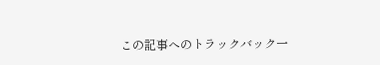この記事へのトラックバック一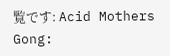覧です: Acid Mothers Gong: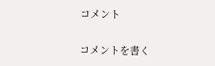コメント

コメントを書く